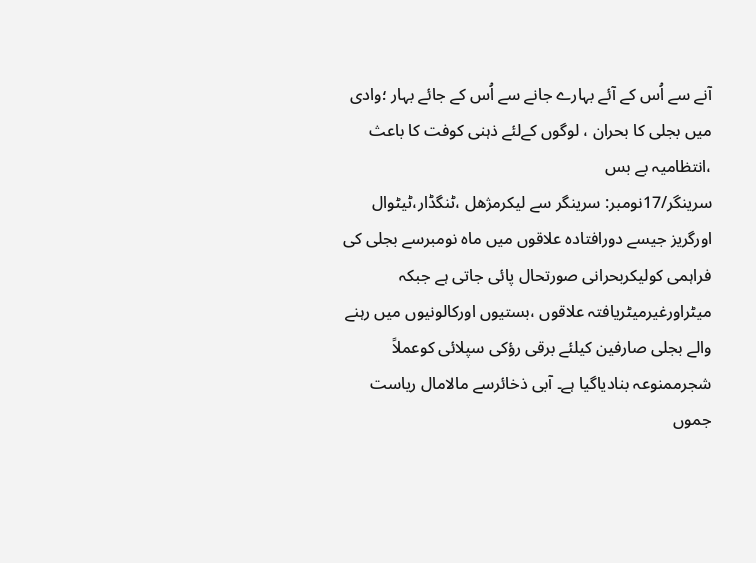آنے سے اُس کے آئے بہارے جانے سے اُس کے جائے بہار ؛وادی میں بجلی کا بحران ، لوگوں کےلئے ذہنی کوفت کا باعث ،انتظامیہ بے بس
سرینگر/17نومبر: سرینگر سے لیکرمژھل ،ٹنگڈار،ٹیٹوال اورگریز جیسے دورافتادہ علاقوں میں ماہ نومبرسے بجلی کی فراہمی کولیکربحرانی صورتحال پائی جاتی ہے جبکہ میٹراورغیرمیٹریافتہ علاقوں ،بستیوں اورکالونیوں میں رہنے والے بجلی صارفین کیلئے برقی رؤکی سپلائی کوعملاً شجرممنوعہ بنادیاگیا ہے۔ آبی ذخائرسے مالامال ریاست جموں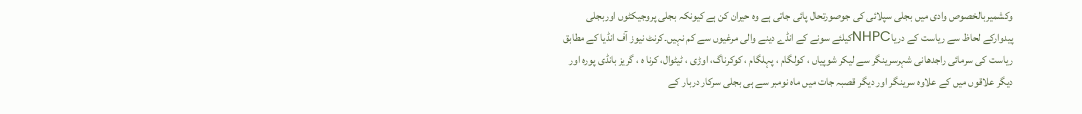وکشمیربالخصوص وادی میں بجلی سپلائی کی جوصورتحال پائی جاتی ہے وہ حیران کن ہے کیونکہ بجلی پروجیکٹوں اوربجلی پیدوارکے لحاظ سے ریاست کے دریاNHPCکیلئے سونے کے انڈے دینے والی مرغیوں سے کم نہیں۔کرنٹ نیوز آف انڈیا کے مطابق ریاست کی سرمائی راجدھانی شہرسرینگر سے لیکر شوپیاں ، کولگام ، پہلگام ، کوکرناگ، اوڑی ، ٹیٹوال، کرنا ہ ، گریز بانڈی پورہ اور دیگر علاقوں میں کے علاوہ سرینگر اور دیگر قصبہ جات میں ماہ نومبر سے ہی بجلی سرکار دربار کے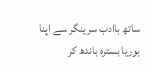ساتھ باادب سرینگر سے اپنا بوریا بسترہ باندھ کر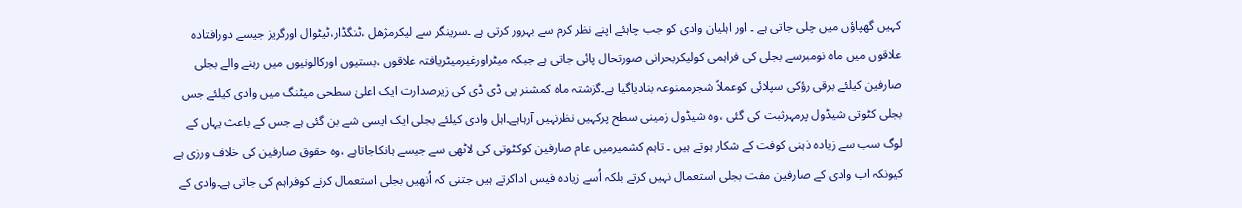کہیں گھپاؤں میں چلی جاتی ہے ۔ اور اہلیان وادی کو جب چاہئے اپنے نظر کرم سے بہرور کرتی ہے ۔سرینگر سے لیکرمژھل ،ٹنگڈار،ٹیٹوال اورگریز جیسے دورافتادہ علاقوں میں ماہ نومبرسے بجلی کی فراہمی کولیکربحرانی صورتحال پائی جاتی ہے جبکہ میٹراورغیرمیٹریافتہ علاقوں ،بستیوں اورکالونیوں میں رہنے والے بجلی صارفین کیلئے برقی رؤکی سپلائی کوعملاً شجرممنوعہ بنادیاگیا ہے۔گزشتہ ماہ کمشنر پی ڈی ڈی کی زیرصدارت ایک اعلیٰ سطحی میٹنگ میں وادی کیلئے جس بجلی کٹوتی شیڈول پرمہرثبت کی گئی ،وہ شیڈول زمینی سطح پرکہیں نظرنہیں آرہاہے۔اہل وادی کیلئے بجلی ایک ایسی شے بن گئی ہے جس کے باعث یہاں کے لوگ سب سے زیادہ ذہنی کوفت کے شکار ہوتے ہیں ۔ تاہم کشمیرمیں عام صارفین کوکٹوتی کی لاٹھی سے جیسے ہانکاجاتاہے ،وہ حقوق صارفین کی خلاف ورزی ہے کیونکہ اب وادی کے صارفین مفت بجلی استعمال نہیں کرتے بلکہ اُسے زیادہ فیس اداکرتے ہیں جتنی کہ اُنھیں بجلی استعمال کرنے کوفراہم کی جاتی ہے۔وادی کے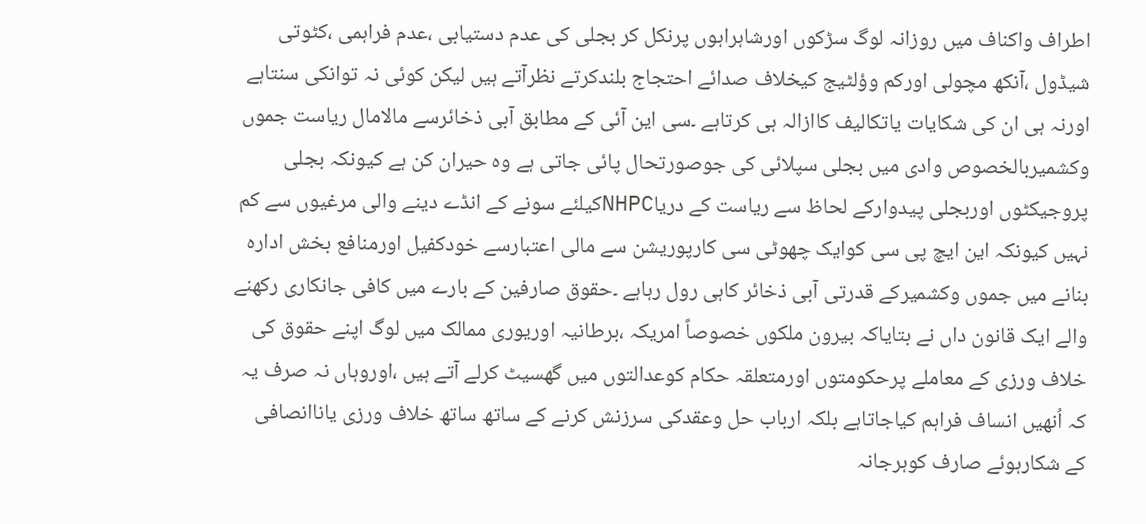اطراف واکناف میں روزانہ لوگ سڑکوں اورشاہراہوں پرنکل کر بجلی کی عدم دستیابی ،عدم فراہمی ،کٹوتی شیڈول ،آنکھ مچولی اورکم وؤلٹیج کیخلاف صدائے احتجاج بلندکرتے نظرآتے ہیں لیکن کوئی نہ توانکی سنتاہے اورنہ ہی ان کی شکایات یاتکالیف کاازالہ ہی کرتاہے ۔سی این آئی کے مطابق آبی ذخائرسے مالامال ریاست جموں وکشمیربالخصوص وادی میں بجلی سپلائی کی جوصورتحال پائی جاتی ہے وہ حیران کن ہے کیونکہ بجلی پروجیکٹوں اوربجلی پیدوارکے لحاظ سے ریاست کے دریاNHPCکیلئے سونے کے انڈے دینے والی مرغیوں سے کم نہیں کیونکہ این ایچ پی سی کوایک چھوٹی سی کارپوریشن سے مالی اعتبارسے خودکفیل اورمنافع بخش ادارہ بنانے میں جموں وکشمیرکے قدرتی آبی ذخائر کاہی رول رہاہے ۔حقوق صارفین کے بارے میں کافی جانکاری رکھنے والے ایک قانون داں نے بتایاکہ بیرون ملکوں خصوصاً امریکہ ،برطانیہ اوریوری ممالک میں لوگ اپنے حقوق کی خلاف ورزی کے معاملے پرحکومتوں اورمتعلقہ حکام کوعدالتوں میں گھسیٹ کرلے آتے ہیں ،اوروہاں نہ صرف یہ کہ اُنھیں انساف فراہم کیاجاتاہے بلکہ ارباب حل وعقدکی سرزنش کرنے کے ساتھ ساتھ خلاف ورزی یاناانصافی کے شکارہوئے صارف کوہرجانہ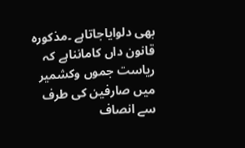بھی دلوایاجاتاہے ۔مذکورہ قانون داں کامانناہے کہ ریاست جموں وکشمیر میں صارفین کی طرف سے انصاف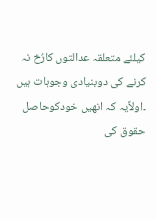کیلئے متعلقہ عدالتوں کارُخ نہ کرنے کی دوبنیادی وجوہات ہیں ۔اولاًیہ کہ انھیں خودکوحاصل حقوق کی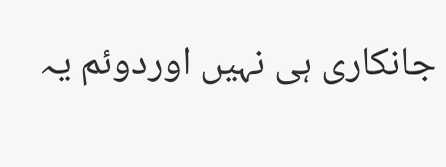جانکاری ہی نہیں اوردوئم یہ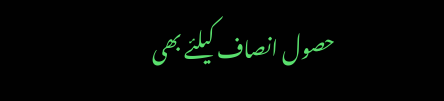حصول انصاف کیلئے بھی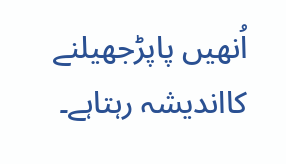اُنھیں پاپڑجھیلنے کااندیشہ رہتاہے۔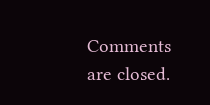Comments are closed.